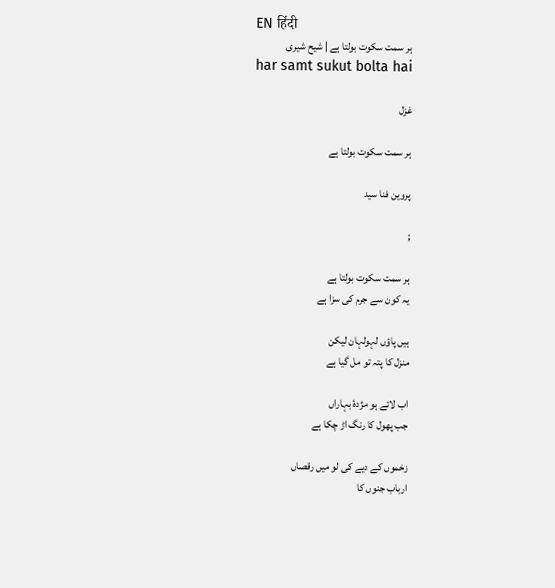EN हिंदी
ہر سمت سکوت بولتا ہے | شیح شیری
har samt sukut bolta hai

غزل

ہر سمت سکوت بولتا ہے

پروین فنا سید

;

ہر سمت سکوت بولتا ہے
یہ کون سے جرم کی سزا ہے

ہیں پاؤں لہولہان لیکن
منزل کا پتہ تو مل گیا ہے

اب لائے ہو مژدۂ بہاراں
جب پھول کا رنگ اڑ چکا ہے

زخموں کے دیے کی لو میں رقصاں
ارباب جنوں کا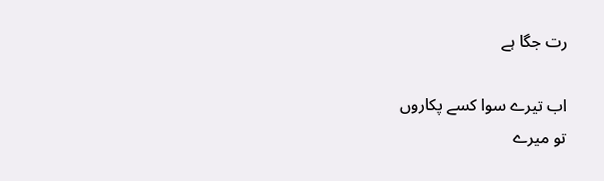رت جگا ہے

اب تیرے سوا کسے پکاروں
تو میرے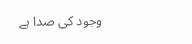وجود کی صدا ہے